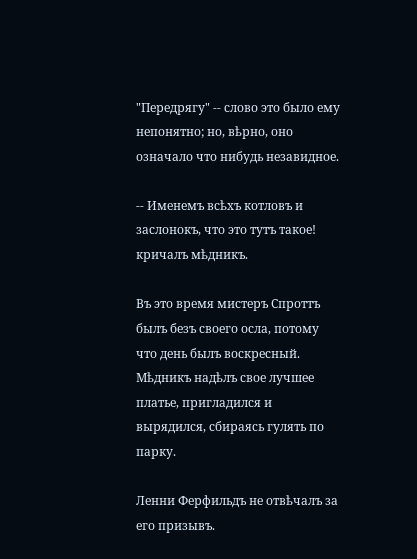"Передрягу" -- слово это было ему непонятно; но, вѣрно, оно означало что нибудь незавидное.

-- Именемъ всѣхъ котловъ и заслонокъ, что это тутъ такое! кричалъ мѣдникъ.

Въ это время мистеръ Спроттъ былъ безъ своего осла, потому что день былъ воскресный. Мѣдникъ надѣлъ свое лучшее платье, пригладился и вырядился, сбираясь гулять по парку.

Ленни Ферфильдъ не отвѣчалъ за его призывъ.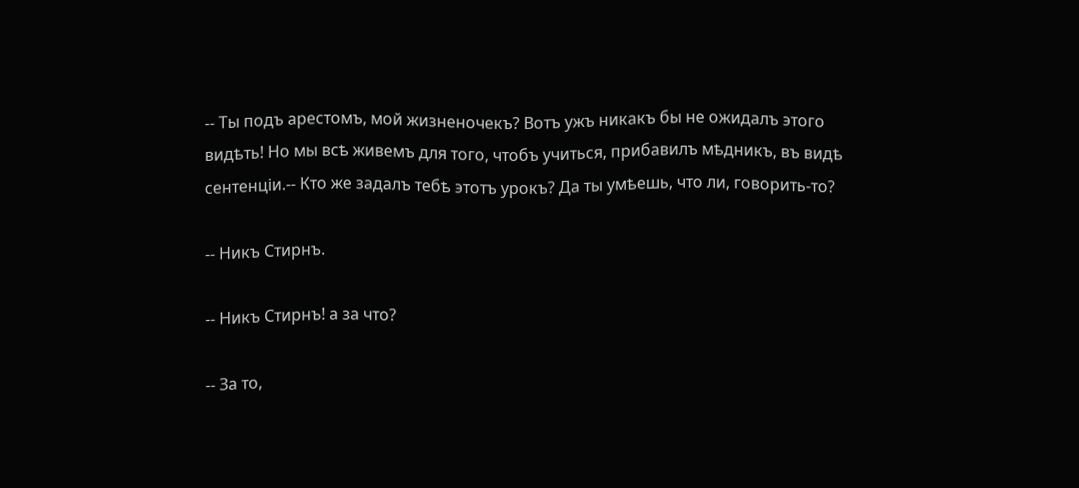-- Ты подъ арестомъ, мой жизненочекъ? Вотъ ужъ никакъ бы не ожидалъ этого видѣть! Но мы всѣ живемъ для того, чтобъ учиться, прибавилъ мѣдникъ, въ видѣ сентенціи.-- Кто же задалъ тебѣ этотъ урокъ? Да ты умѣешь, что ли, говорить-то?

-- Никъ Стирнъ.

-- Никъ Стирнъ! а за что?

-- За то,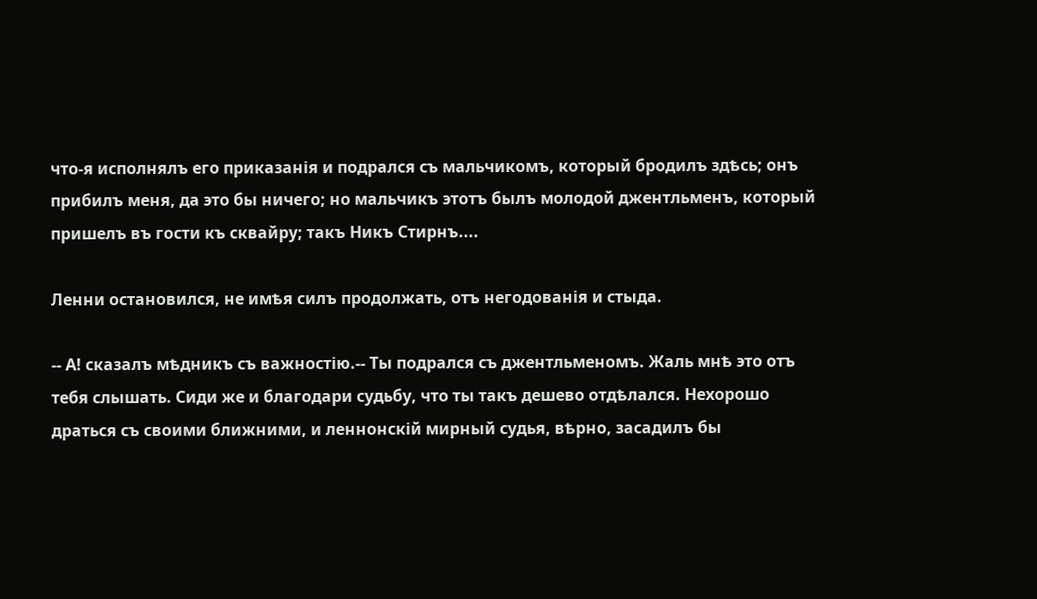что-я исполнялъ его приказанія и подрался съ мальчикомъ, который бродилъ здѣсь; онъ прибилъ меня, да это бы ничего; но мальчикъ этотъ былъ молодой джентльменъ, который пришелъ въ гости къ сквайру; такъ Никъ Стирнъ....

Ленни остановился, не имѣя силъ продолжать, отъ негодованія и стыда.

-- А! сказалъ мѣдникъ съ важностію.-- Ты подрался съ джентльменомъ. Жаль мнѣ это отъ тебя слышать. Сиди же и благодари судьбу, что ты такъ дешево отдѣлался. Нехорошо драться съ своими ближними, и леннонскій мирный судья, вѣрно, засадилъ бы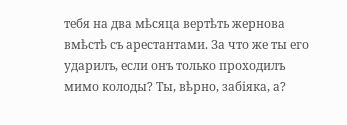тебя на два мѣсяца вертѣть жернова вмѣстѣ съ арестантами. За что же ты его ударилъ, если онъ только проходилъ мимо колоды? Ты, вѣрно, забіяка, а?